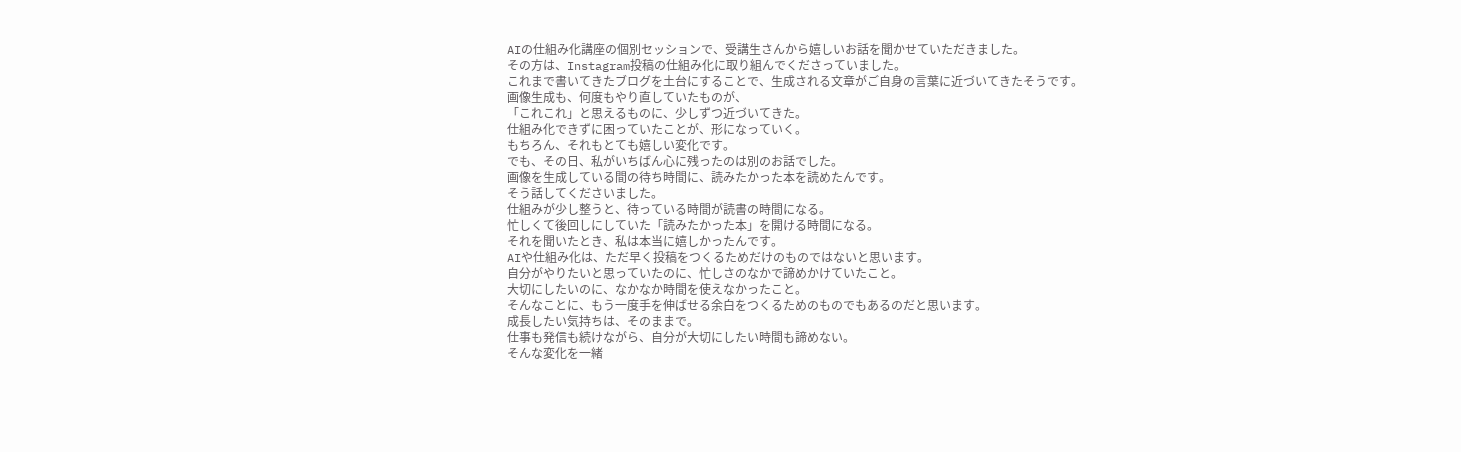AIの仕組み化講座の個別セッションで、受講生さんから嬉しいお話を聞かせていただきました。
その方は、Instagram投稿の仕組み化に取り組んでくださっていました。
これまで書いてきたブログを土台にすることで、生成される文章がご自身の言葉に近づいてきたそうです。
画像生成も、何度もやり直していたものが、
「これこれ」と思えるものに、少しずつ近づいてきた。
仕組み化できずに困っていたことが、形になっていく。
もちろん、それもとても嬉しい変化です。
でも、その日、私がいちばん心に残ったのは別のお話でした。
画像を生成している間の待ち時間に、読みたかった本を読めたんです。
そう話してくださいました。
仕組みが少し整うと、待っている時間が読書の時間になる。
忙しくて後回しにしていた「読みたかった本」を開ける時間になる。
それを聞いたとき、私は本当に嬉しかったんです。
AIや仕組み化は、ただ早く投稿をつくるためだけのものではないと思います。
自分がやりたいと思っていたのに、忙しさのなかで諦めかけていたこと。
大切にしたいのに、なかなか時間を使えなかったこと。
そんなことに、もう一度手を伸ばせる余白をつくるためのものでもあるのだと思います。
成長したい気持ちは、そのままで。
仕事も発信も続けながら、自分が大切にしたい時間も諦めない。
そんな変化を一緒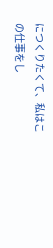につくりたくて、私はこの仕事をし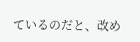ているのだと、改め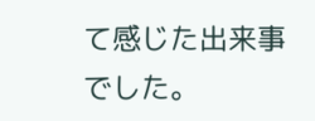て感じた出来事でした。